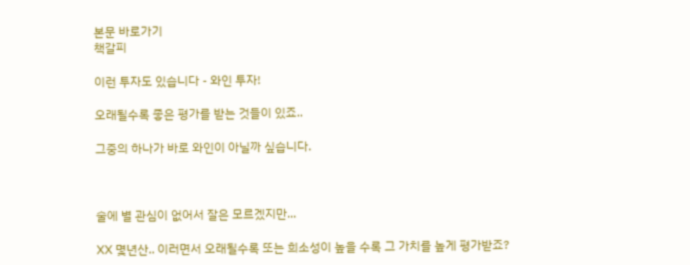본문 바로가기
책갈피

이런 투자도 있습니다 - 와인 투자!

오래될수록 좋은 평가를 받는 것들이 있죠..

그중의 하나가 바로 와인이 아닐까 싶습니다.



술에 별 관심이 없어서 잘은 모르겠지만...

XX 몇년산.. 이러면서 오래될수록 또는 희소성이 높을 수록 그 가치를 높게 평가받죠?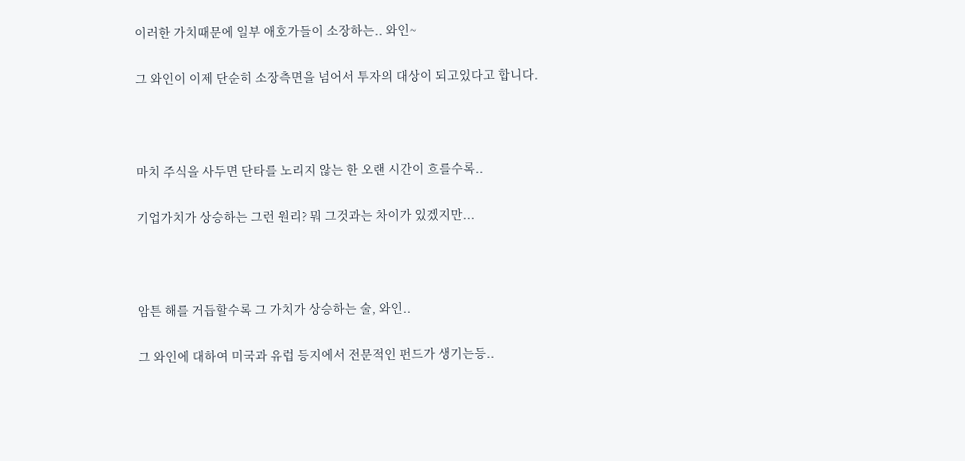이러한 가치때문에 일부 애호가들이 소장하는.. 와인~

그 와인이 이제 단순히 소장측면을 넘어서 투자의 대상이 되고있다고 합니다.



마치 주식을 사두면 단타를 노리지 않는 한 오랜 시간이 흐를수록..

기업가치가 상승하는 그런 원리? 뭐 그것과는 차이가 있겠지만...



암튼 해를 거듭할수록 그 가치가 상승하는 술, 와인..

그 와인에 대하여 미국과 유럽 등지에서 전문적인 펀드가 생기는등..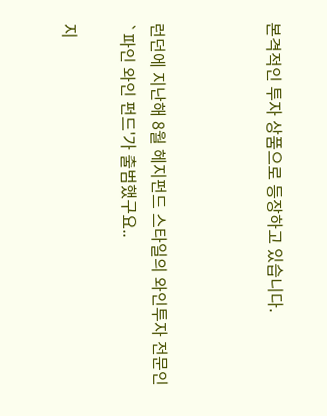본격적인 투자 상품으로 등장하고 있습니다.



런던에 지난해 8월 헤지펀드 스타일의 와인투자 전문인 `파인 와인 펀드'가 출범했구요..

지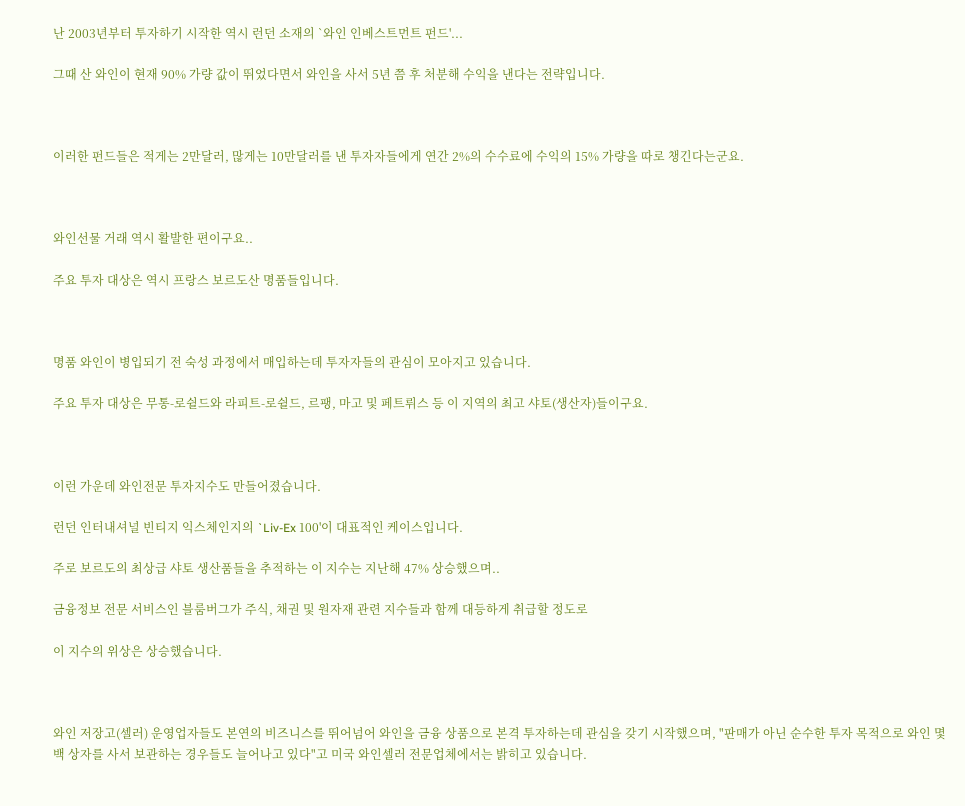난 2003년부터 투자하기 시작한 역시 런던 소재의 `와인 인베스트먼트 펀드'...

그때 산 와인이 현재 90% 가량 값이 뛰었다면서 와인을 사서 5년 쯤 후 처분해 수익을 낸다는 전략입니다.



이러한 펀드들은 적게는 2만달러, 많게는 10만달러를 낸 투자자들에게 연간 2%의 수수료에 수익의 15% 가량을 따로 챙긴다는군요.



와인선물 거래 역시 활발한 편이구요..

주요 투자 대상은 역시 프랑스 보르도산 명품들입니다.



명품 와인이 병입되기 전 숙성 과정에서 매입하는데 투자자들의 관심이 모아지고 있습니다.

주요 투자 대상은 무통-로쉴드와 라피트-로쉴드, 르팽, 마고 및 페트뤼스 등 이 지역의 최고 샤토(생산자)들이구요.



이런 가운데 와인전문 투자지수도 만들어졌습니다.

런던 인터내셔널 빈티지 익스체인지의 `Liv-Ex 100'이 대표적인 케이스입니다.

주로 보르도의 최상급 샤토 생산품들을 추적하는 이 지수는 지난해 47% 상승했으며..

금융정보 전문 서비스인 블룸버그가 주식, 채권 및 원자재 관련 지수들과 함께 대등하게 취급할 정도로

이 지수의 위상은 상승했습니다.



와인 저장고(셀러) 운영업자들도 본연의 비즈니스를 뛰어넘어 와인을 금융 상품으로 본격 투자하는데 관심을 갖기 시작했으며, "판매가 아닌 순수한 투자 목적으로 와인 몇 백 상자를 사서 보관하는 경우들도 늘어나고 있다"고 미국 와인셀러 전문업체에서는 밝히고 있습니다.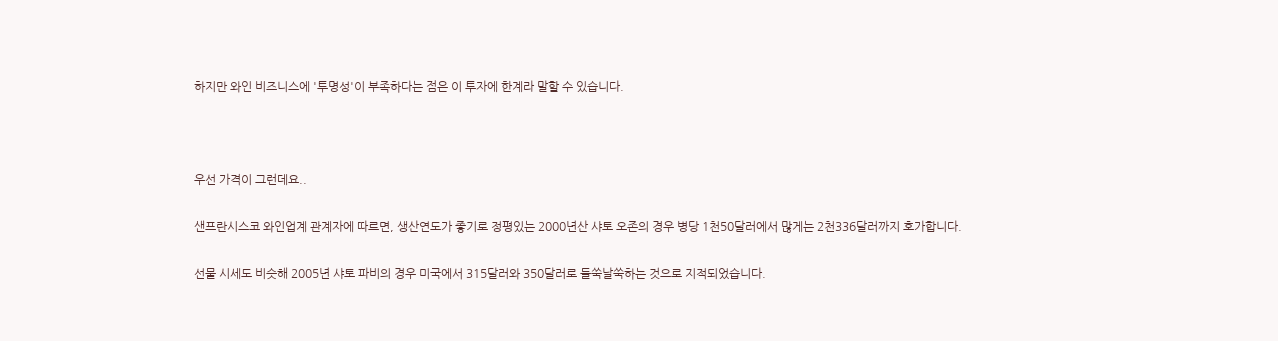하지만 와인 비즈니스에 '투명성'이 부족하다는 점은 이 투자에 한계라 말할 수 있습니다.



우선 가격이 그런데요..

샌프란시스코 와인업계 관계자에 따르면, 생산연도가 좋기로 정평있는 2000년산 샤토 오존의 경우 병당 1천50달러에서 많게는 2천336달러까지 호가합니다.

선물 시세도 비슷해 2005년 샤토 파비의 경우 미국에서 315달러와 350달러로 들쑥날쑥하는 것으로 지적되었습니다.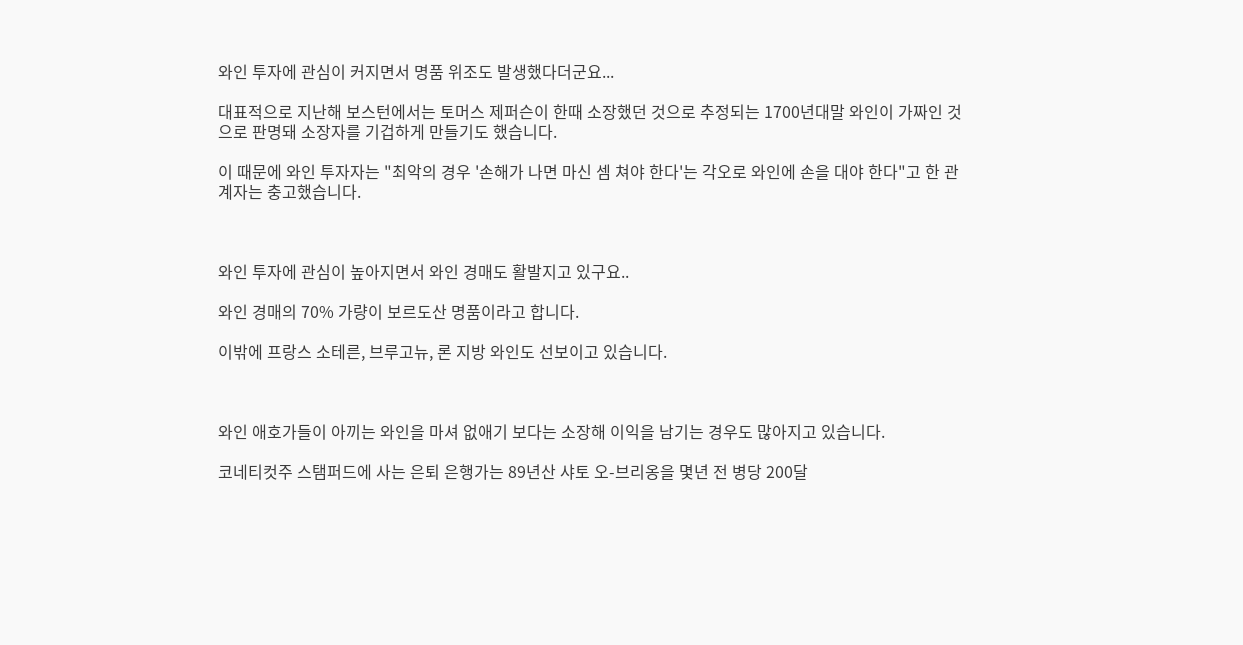와인 투자에 관심이 커지면서 명품 위조도 발생했다더군요...

대표적으로 지난해 보스턴에서는 토머스 제퍼슨이 한때 소장했던 것으로 추정되는 1700년대말 와인이 가짜인 것으로 판명돼 소장자를 기겁하게 만들기도 했습니다.

이 때문에 와인 투자자는 "최악의 경우 '손해가 나면 마신 셈 쳐야 한다'는 각오로 와인에 손을 대야 한다"고 한 관계자는 충고했습니다.



와인 투자에 관심이 높아지면서 와인 경매도 활발지고 있구요..

와인 경매의 70% 가량이 보르도산 명품이라고 합니다.

이밖에 프랑스 소테른, 브루고뉴, 론 지방 와인도 선보이고 있습니다.



와인 애호가들이 아끼는 와인을 마셔 없애기 보다는 소장해 이익을 남기는 경우도 많아지고 있습니다.

코네티컷주 스탬퍼드에 사는 은퇴 은행가는 89년산 샤토 오-브리옹을 몇년 전 병당 200달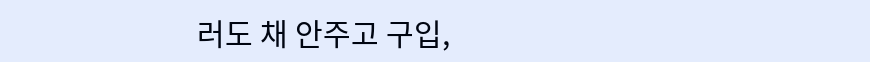러도 채 안주고 구입,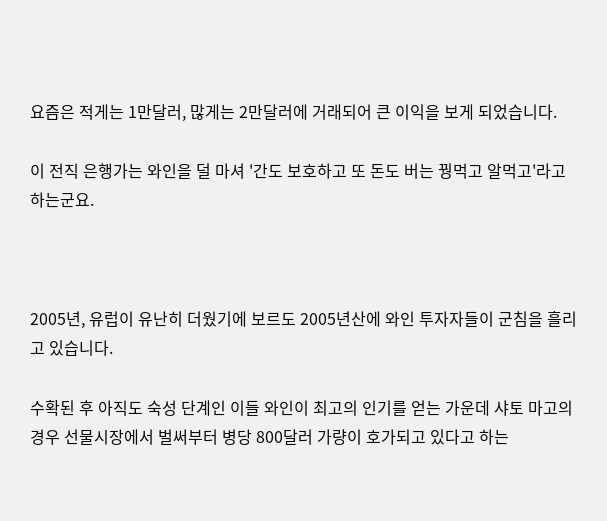요즘은 적게는 1만달러, 많게는 2만달러에 거래되어 큰 이익을 보게 되었습니다.

이 전직 은행가는 와인을 덜 마셔 '간도 보호하고 또 돈도 버는 꿩먹고 알먹고'라고 하는군요.



2005년, 유럽이 유난히 더웠기에 보르도 2005년산에 와인 투자자들이 군침을 흘리고 있습니다.

수확된 후 아직도 숙성 단계인 이들 와인이 최고의 인기를 얻는 가운데 샤토 마고의 경우 선물시장에서 벌써부터 병당 800달러 가량이 호가되고 있다고 하는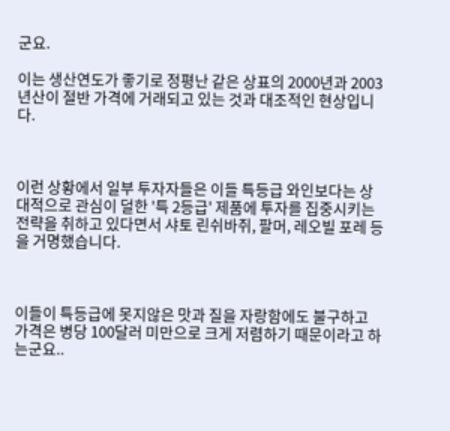군요.

이는 생산연도가 좋기로 정평난 같은 상표의 2000년과 2003년산이 절반 가격에 거래되고 있는 것과 대조적인 현상입니다.



이런 상황에서 일부 투자자들은 이들 특등급 와인보다는 상대적으로 관심이 덜한 '특 2등급' 제품에 투자를 집중시키는 전략을 취하고 있다면서 샤토 린쉬바쥐, 팔머, 레오빌 포레 등을 거명했습니다.



이들이 특등급에 못지않은 맛과 질을 자랑함에도 불구하고 가격은 병당 100달러 미만으로 크게 저렴하기 때문이라고 하는군요..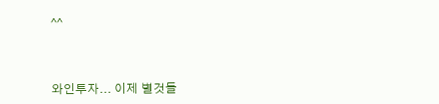^^



와인투자... 이제 별것들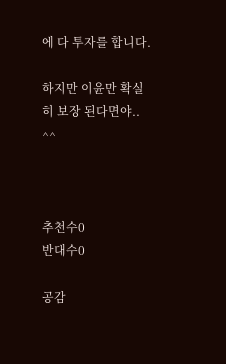에 다 투자를 합니다.

하지만 이윤만 확실히 보장 된다면야.. ^^



추천수0
반대수0

공감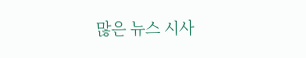많은 뉴스 시사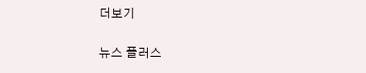더보기

뉴스 플러스